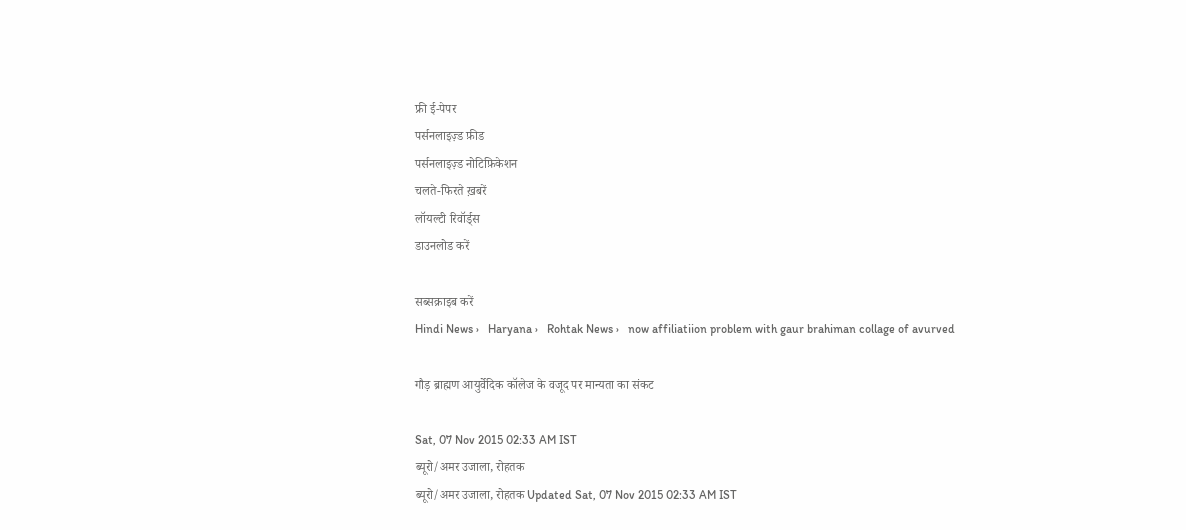फ्री ई-पेपर
पर्सनलाइज़्ड फ़ीड
पर्सनलाइज़्ड नोटिफ़िकेशन
चलते-फिरते ख़बरें
लॉयल्टी रिवॉर्ड्स
डाउनलोड करें

सब्सक्राइब करें
Hindi News ›   Haryana ›   Rohtak News ›   now affiliatiion problem with gaur brahiman collage of avurved

गौड़ ब्राह्मण आयुर्वेदिक कॉलेज के वजूद पर मान्यता का संकट

Sat, 07 Nov 2015 02:33 AM IST
ब्यूरो/अमर उजाला, रोहतक
ब्यूरो/अमर उजाला, रोहतक Updated Sat, 07 Nov 2015 02:33 AM IST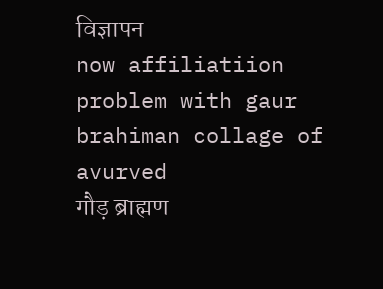विज्ञापन
now affiliatiion problem with gaur brahiman collage of avurved
गौड़ ब्राह्मण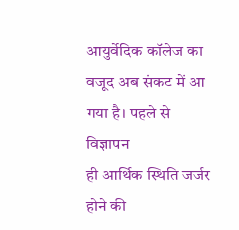आयुर्वेदिक कॉलेज का वजूद अब संकट में आ गया है। पहले से
विज्ञापन
ही आर्थिक स्थिति जर्जर होने की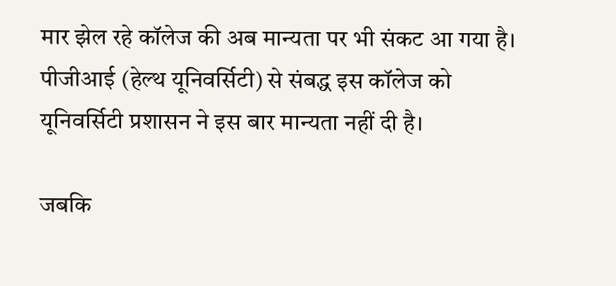मार झेल रहे कॉलेज की अब मान्यता पर भी संकट आ गया है। पीजीआई (हेल्थ यूनिवर्सिटी) से संबद्ध इस कॉलेज को यूनिवर्सिटी प्रशासन ने इस बार मान्यता नहीं दी है।

जबकि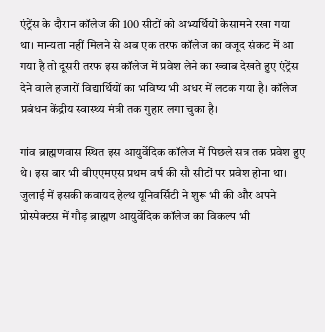एंट्रेंस के दौरान कॉलेज की 100 सीटों को अभ्यर्थियों केसामने रखा गया था। मान्यता नहीं मिलने से अब एक तरफ कॉलेज का वजूद संकट में आ गया है तो दूसरी तरफ इस कॉलेज में प्रवेश लेने का ख्वाब देखते हुए एंट्रेंस देने वाले हजारों विद्यार्थियों का भविष्य भी अधर में लटक गया है। कॉलेज प्रबंधन केंद्रीय स्वास्थ्य मंत्री तक गुहार लगा चुका है।

गांव ब्राह्मणवास स्थित इस आयुर्वेदिक कॉलेज में पिछले सत्र तक प्रवेश हुए थे। इस बार भी बीएएमएस प्रथम वर्ष की सौ सीटों पर प्रवेश होना था। जुलाई में इसकी कवायद हेल्थ यूनिवर्सिटी ने शुरू भी की और अपने प्रोस्पेक्टस में गौड़ ब्राह्मण आयुर्वेदिक कॉलेज का विकल्प भी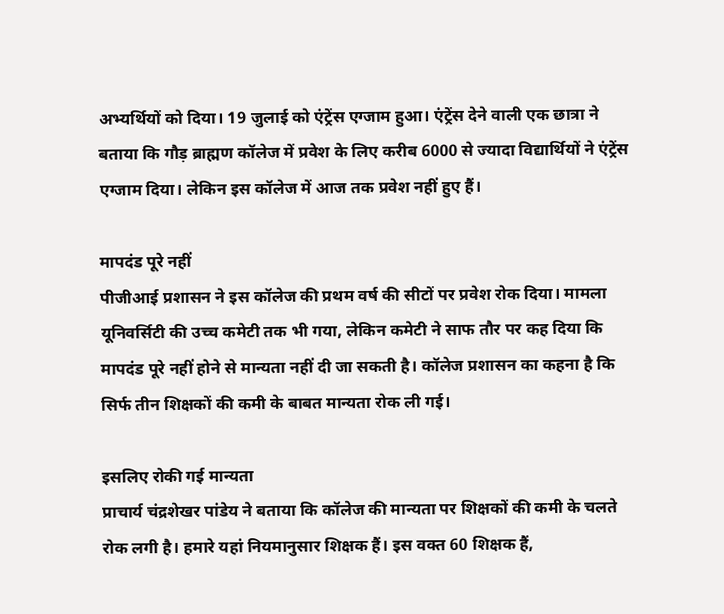अभ्यर्थियों को दिया। 19 जुलाई को एंट्रेंस एग्जाम हुआ। एंट्रेंस देने वाली एक छात्रा ने बताया कि गौड़ ब्राह्मण कॉलेज में प्रवेश के लिए करीब 6000 से ज्यादा विद्यार्थियों ने एंट्रेंस एग्जाम दिया। लेकिन इस कॉलेज में आज तक प्रवेश नहीं हुए हैं।

मापदंड पूरे नहीं
पीजीआई प्रशासन ने इस कॉलेज की प्रथम वर्ष की सीटों पर प्रवेश रोक दिया। मामला यूनिवर्सिटी की उच्च कमेटी तक भी गया, लेकिन कमेटी ने साफ तौर पर कह दिया कि मापदंड पूरे नहीं होने से मान्यता नहीं दी जा सकती है। कॉलेज प्रशासन का कहना है कि सिर्फ तीन शिक्षकों की कमी के बाबत मान्यता रोक ली गई।

इसलिए रोकी गई मान्यता
प्राचार्य चंद्रशेखर पांडेय ने बताया कि कॉलेज की मान्यता पर शिक्षकों की कमी के चलते रोक लगी है। हमारे यहां नियमानुसार शिक्षक हैं। इस वक्त 60 शिक्षक हैं,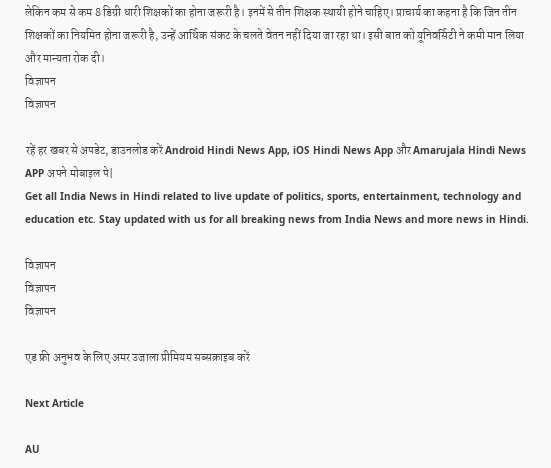लेकिन कम से कम 8 डिग्री धारी शिक्षकों का होना जरूरी है। इनमें से तीन शिक्षक स्थायी होने चाहिए। प्राचार्य का कहना है कि जिन तीन शिक्षकों का नियमित होना जरूरी है, उन्हें आर्थिक संकट के चलते वेतन नहीं दिया जा रहा था। इसी बात को यूनिवर्सिटी ने कमी मान लिया और मान्यता रोक दी।
विज्ञापन
विज्ञापन

रहें हर खबर से अपडेट, डाउनलोड करें Android Hindi News App, iOS Hindi News App और Amarujala Hindi News APP अपने मोबाइल पे|
Get all India News in Hindi related to live update of politics, sports, entertainment, technology and education etc. Stay updated with us for all breaking news from India News and more news in Hindi.

विज्ञापन
विज्ञापन
विज्ञापन

एड फ्री अनुभव के लिए अमर उजाला प्रीमियम सब्सक्राइब करें

Next Article

AU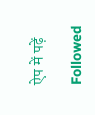ऐप में पढ़ें

Followed